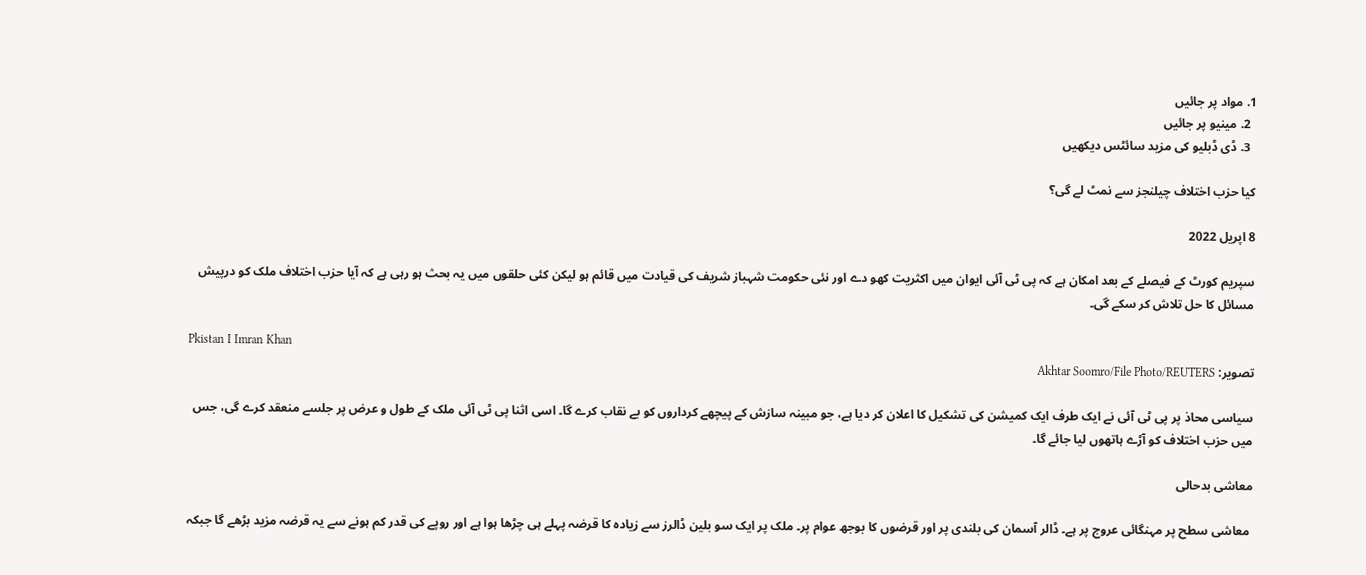1. مواد پر جائیں
  2. مینیو پر جائیں
  3. ڈی ڈبلیو کی مزید سائٹس دیکھیں

کیا حزب اختلاف چیلنجز سے نمٹ لے گی؟

8 اپریل 2022

سپریم کورٹ کے فیصلے کے بعد امکان ہے کہ پی ٹی آئی ایوان میں اکثریت کھو دے اور نئی حکومت شہباز شریف کی قیادت میں قائم ہو لیکن کئی حلقوں میں یہ بحث ہو رہی ہے کہ آیا حزب اختلاف ملک کو درپیش مسائل کا حل تلاش کر سکے گی۔

Pkistan I Imran Khan
تصویر: Akhtar Soomro/File Photo/REUTERS

سیاسی محاذ پر پی ٹی آئی نے ایک طرف ایک کمیشن کی تشکیل کا اعلان کر دیا ہے، جو مبینہ سازش کے پیچھے کرداروں کو بے نقاب کرے گا۔ اسی اثنا پی ٹی آئی ملک کے طول و عرض پر جلسے منعقد کرے گی، جس میں حزب اختلاف کو آڑے ہاتھوں لیا جائے گا۔

معاشی بدحالی

 معاشی سطح پر مہنگائی عروج پر ہے۔ ڈالر آسمان کی بلندی پر اور قرضوں کا بوجھ عوام پر۔ ملک پر ایک سو بلین ڈالرز سے زیادہ کا قرضہ پہلے ہی چڑھا ہوا ہے اور روپے کی قدر کم ہونے سے یہ قرضہ مزید بڑھے گا جبکہ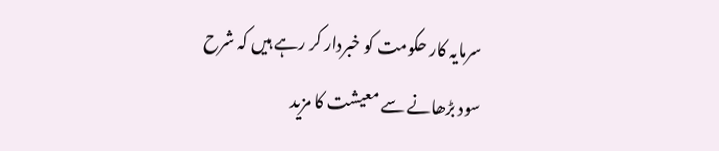سرمایہ کار حکومت کو خبردار کر رہے ہیں کہ شرح سود بڑھانے سے معیشت کا مزید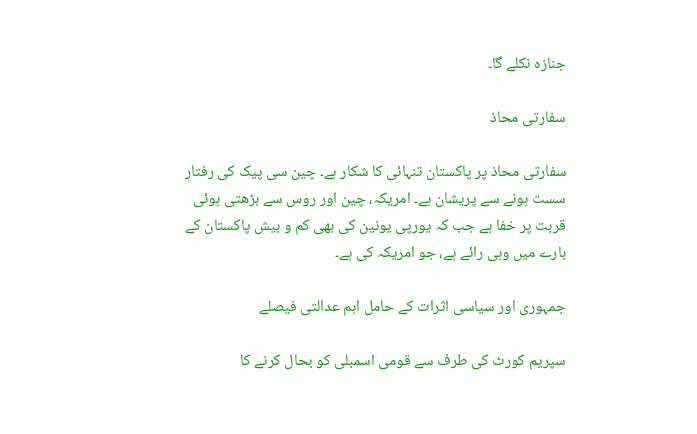جنازہ نکلے گا۔

سفارتی محاذ

سفارتی محاذ پر پاکستان تنہائی کا شکار ہے۔ چین سی پیک کی رفتار سست ہونے سے پریشان ہے۔ امریکہ، چین اور روس سے بڑھتی ہوئی قربت پر خفا ہے جب کہ یورپی یونین کی بھی کم و بیش پاکستان کے بارے میں وہی رائے ہے، جو امریکہ کی ہے۔

جمہوری اور سیاسی اثرات کے حامل اہم عدالتی فیصلے

سپریم کورٹ کی طرف سے قومی اسمبلی کو بحال کرنے کا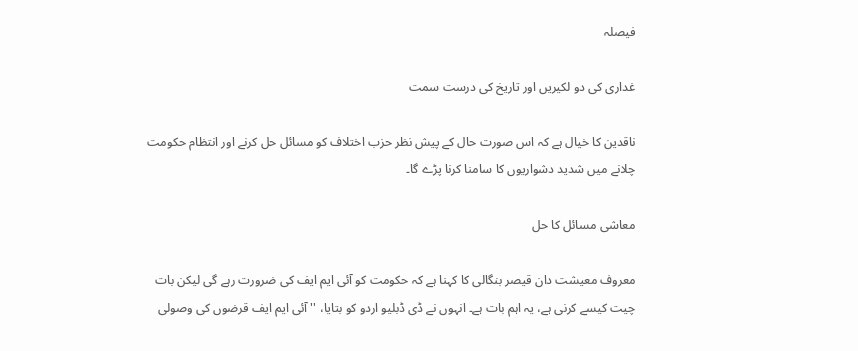فیصلہ

غداری کی دو لکیریں اور تاریخ کی درست سمت

ناقدین کا خیال ہے کہ اس صورت حال کے پیش نظر حزب اختلاف کو مسائل حل کرنے اور انتظام حکومت چلانے میں شدید دشواریوں کا سامنا کرنا پڑے گا۔

معاشی مسائل کا حل

معروف معیشت دان قیصر بنگالی کا کہنا ہے کہ حکومت کو آئی ایم ایف کی ضرورت رہے گی لیکن بات چیت کیسے کرنی ہے، یہ اہم بات ہے۔ انہوں نے ڈی ڈبلیو اردو کو بتایا، '' آئی ایم ایف قرضوں کی وصولی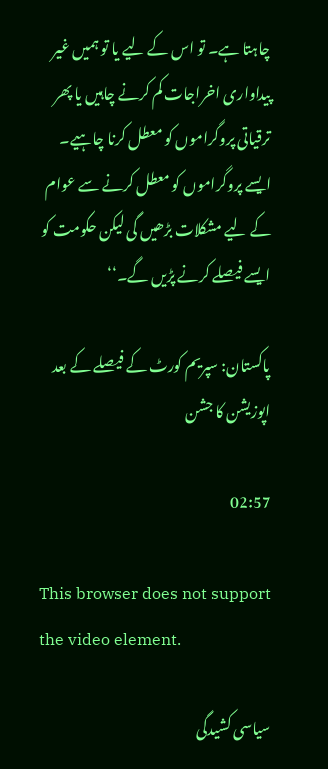چاہتا ہے۔ تو اس کے لیے یا تو ہمیں غیر پیداواری اخراجات کم کرنے چاہیں یا پھر ترقیاتی پروگراموں کو معطل کرنا چاہیے۔ ایسے پروگراموں کو معطل کرنے سے عوام کے لیے مشکلات بڑھیں گی لیکن حکومت کو ایسے فیصلے کرنے پڑیں گے۔‘‘

پاکستان: سپریم کورٹ کے فیصلے کے بعد اپوزیشن کا جشن

02:57

This browser does not support the video element.

سیاسی کشیدگی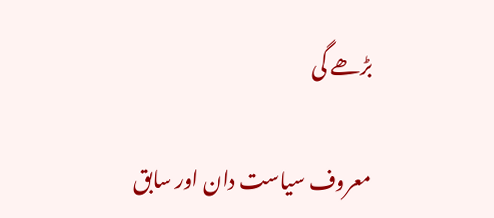بڑھے گی

معروف سیاست دان اور سابق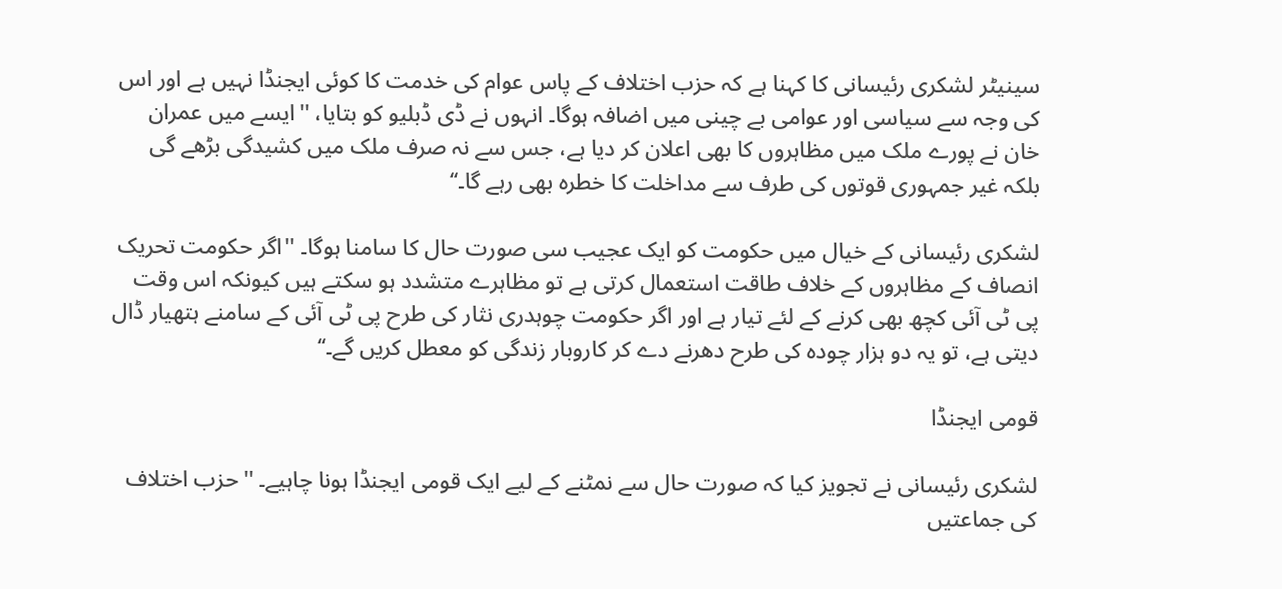سینیٹر لشکری رئیسانی کا کہنا ہے کہ حزب اختلاف کے پاس عوام کی خدمت کا کوئی ایجنڈا نہیں ہے اور اس کی وجہ سے سیاسی اور عوامی بے چینی میں اضافہ ہوگا۔ انہوں نے ڈی ڈبلیو کو بتایا، ''ایسے میں عمران خان نے پورے ملک میں مظاہروں کا بھی اعلان کر دیا ہے، جس سے نہ صرف ملک میں کشیدگی بڑھے گی بلکہ غیر جمہوری قوتوں کی طرف سے مداخلت کا خطرہ بھی رہے گا۔‘‘

لشکری رئیسانی کے خیال میں حکومت کو ایک عجیب سی صورت حال کا سامنا ہوگا۔ ''اگر حکومت تحریک انصاف کے مظاہروں کے خلاف طاقت استعمال کرتی ہے تو مظاہرے متشدد ہو سکتے ہیں کیونکہ اس وقت پی ٹی آئی کچھ بھی کرنے کے لئے تیار ہے اور اگر حکومت چوہدری نثار کی طرح پی ٹی آئی کے سامنے ہتھیار ڈال دیتی ہے، تو یہ دو ہزار چودہ کی طرح دھرنے دے کر کاروبار زندگی کو معطل کریں گے۔‘‘

قومی ایجنڈا

لشکری رئیسانی نے تجویز کیا کہ صورت حال سے نمٹنے کے لیے ایک قومی ایجنڈا ہونا چاہیے۔ ''حزب اختلاف کی جماعتیں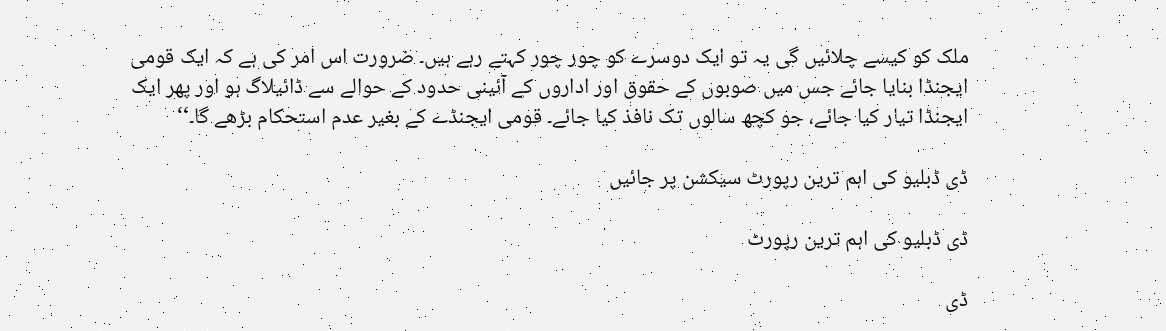ملک کو کیسے چلائیں گی یہ تو ایک دوسرے کو چور چور کہتے رہے ہیں۔ ضرورت اس امر کی ہے کہ ایک قومی ایجنڈا بنایا جائے جس میں صوبوں کے حقوق اور اداروں کے آئینی حدود کے حوالے سے ڈائیلاگ ہو اور پھر ایک ایجنڈا تیار کیا جائے، جو کچھ سالوں تک نافذ کیا جائے۔ قومی ایجنڈے کے بغیر عدم استحکام بڑھے گا۔‘‘

ڈی ڈبلیو کی اہم ترین رپورٹ سیکشن پر جائیں

ڈی ڈبلیو کی اہم ترین رپورٹ

ڈی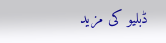ڈبلیو کی مزید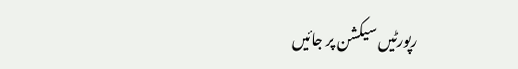رپورٹیں سیکشن پر جائیں